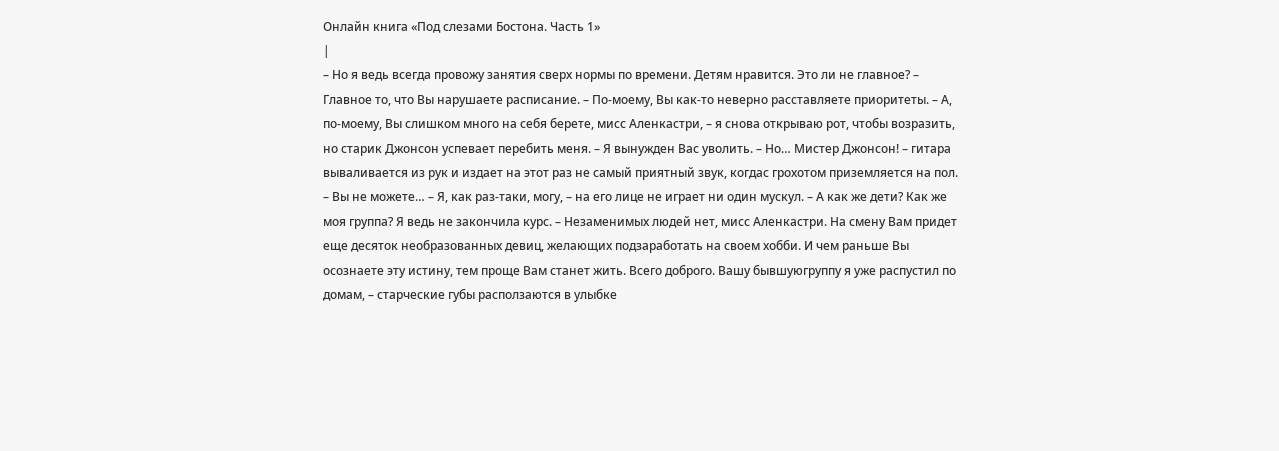Онлайн книга «Под слезами Бостона. Часть 1»
|
– Но я ведь всегда провожу занятия сверх нормы по времени. Детям нравится. Это ли не главное? – Главное то, что Вы нарушаете расписание. – По-моему, Вы как-то неверно расставляете приоритеты. – А, по-моему, Вы слишком много на себя берете, мисс Аленкастри, – я снова открываю рот, чтобы возразить, но старик Джонсон успевает перебить меня. – Я вынужден Вас уволить. – Но… Мистер Джонсон! – гитара вываливается из рук и издает на этот раз не самый приятный звук, когдас грохотом приземляется на пол. – Вы не можете… – Я, как раз-таки, могу, – на его лице не играет ни один мускул. – А как же дети? Как же моя группа? Я ведь не закончила курс. – Незаменимых людей нет, мисс Аленкастри. На смену Вам придет еще десяток необразованных девиц, желающих подзаработать на своем хобби. И чем раньше Вы осознаете эту истину, тем проще Вам станет жить. Всего доброго. Вашу бывшуюгруппу я уже распустил по домам, – старческие губы расползаются в улыбке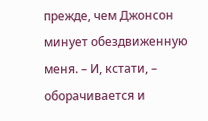прежде, чем Джонсон минует обездвиженную меня. – И, кстати, – оборачивается и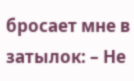бросает мне в затылок: – Не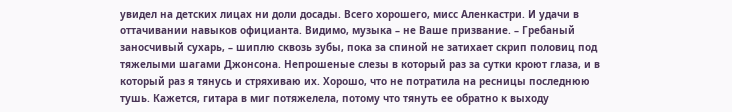увидел на детских лицах ни доли досады. Всего хорошего, мисс Аленкастри. И удачи в оттачивании навыков официанта. Видимо, музыка – не Ваше призвание. – Гребаный заносчивый сухарь, – шиплю сквозь зубы, пока за спиной не затихает скрип половиц под тяжелыми шагами Джонсона. Непрошеные слезы в который раз за сутки кроют глаза, и в который раз я тянусь и стряхиваю их. Хорошо, что не потратила на ресницы последнюю тушь. Кажется, гитара в миг потяжелела, потому что тянуть ее обратно к выходу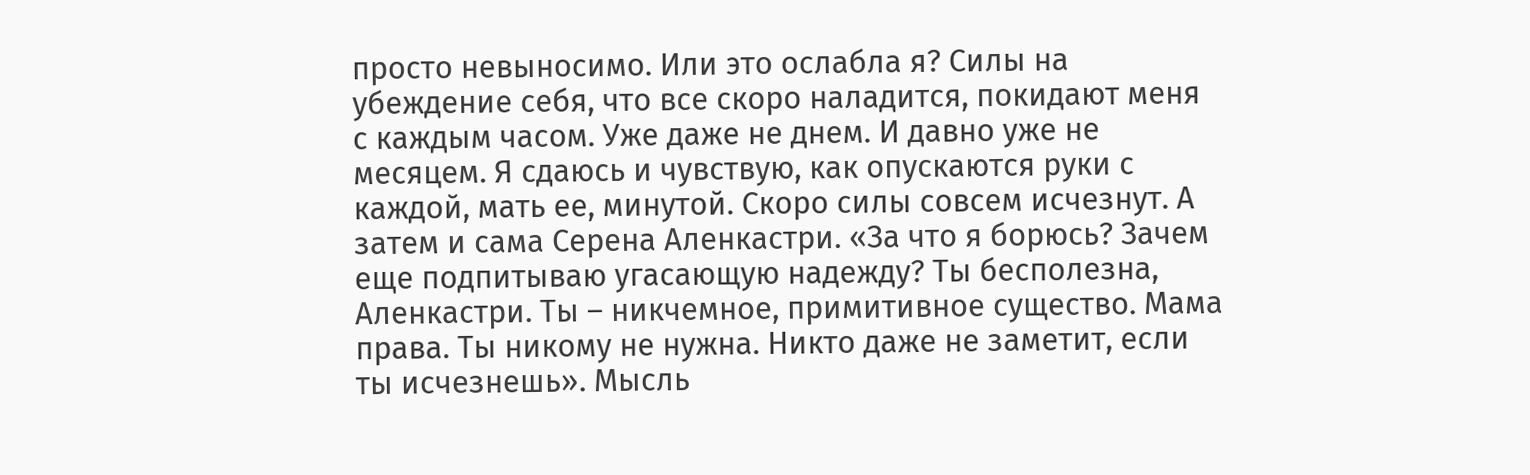просто невыносимо. Или это ослабла я? Силы на убеждение себя, что все скоро наладится, покидают меня с каждым часом. Уже даже не днем. И давно уже не месяцем. Я сдаюсь и чувствую, как опускаются руки с каждой, мать ее, минутой. Скоро силы совсем исчезнут. А затем и сама Серена Аленкастри. «За что я борюсь? Зачем еще подпитываю угасающую надежду? Ты бесполезна, Аленкастри. Ты – никчемное, примитивное существо. Мама права. Ты никому не нужна. Никто даже не заметит, если ты исчезнешь». Мысль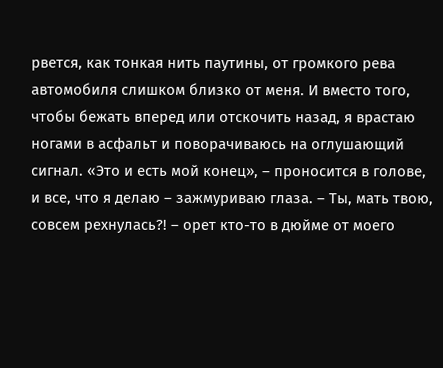рвется, как тонкая нить паутины, от громкого рева автомобиля слишком близко от меня. И вместо того, чтобы бежать вперед или отскочить назад, я врастаю ногами в асфальт и поворачиваюсь на оглушающий сигнал. «Это и есть мой конец», – проносится в голове, и все, что я делаю – зажмуриваю глаза. – Ты, мать твою, совсем рехнулась?! – орет кто-то в дюйме от моего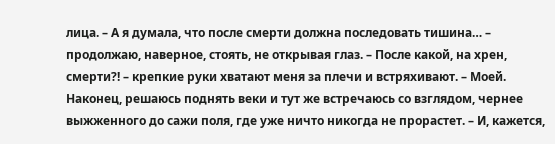лица. – А я думала, что после смерти должна последовать тишина… – продолжаю, наверное, стоять, не открывая глаз. – После какой, на хрен, смерти?! – крепкие руки хватают меня за плечи и встряхивают. – Моей. Наконец, решаюсь поднять веки и тут же встречаюсь со взглядом, чернее выжженного до сажи поля, где уже ничто никогда не прорастет. – И, кажется,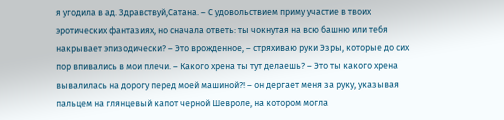я угодила в ад. Здравствуй,Сатана. – С удовольствием приму участие в твоих эротических фантазиях, но сначала ответь: ты чокнутая на всю башню или тебя накрывает эпизодически? – Это врожденное, – стряхиваю руки Эзры, которые до сих пор впивались в мои плечи. – Какого хрена ты тут делаешь? – Это ты какого хрена вывалилась на дорогу перед моей машиной?! – он дергает меня за руку, указывая пальцем на глянцевый капот черной Шевроле, на котором могла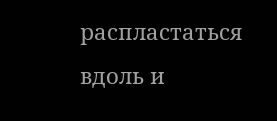распластаться вдоль и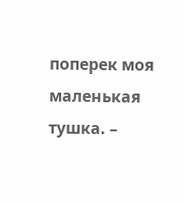поперек моя маленькая тушка. –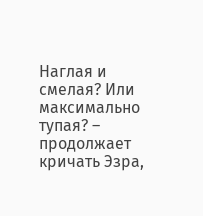Наглая и смелая? Или максимально тупая? – продолжает кричать Эзра,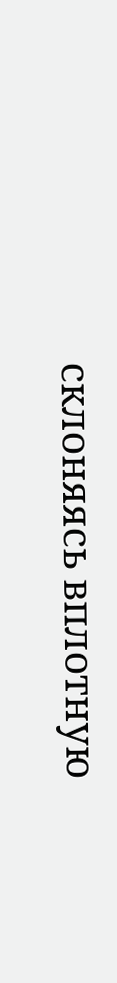склоняясь вплотную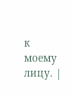к моему лицу. |